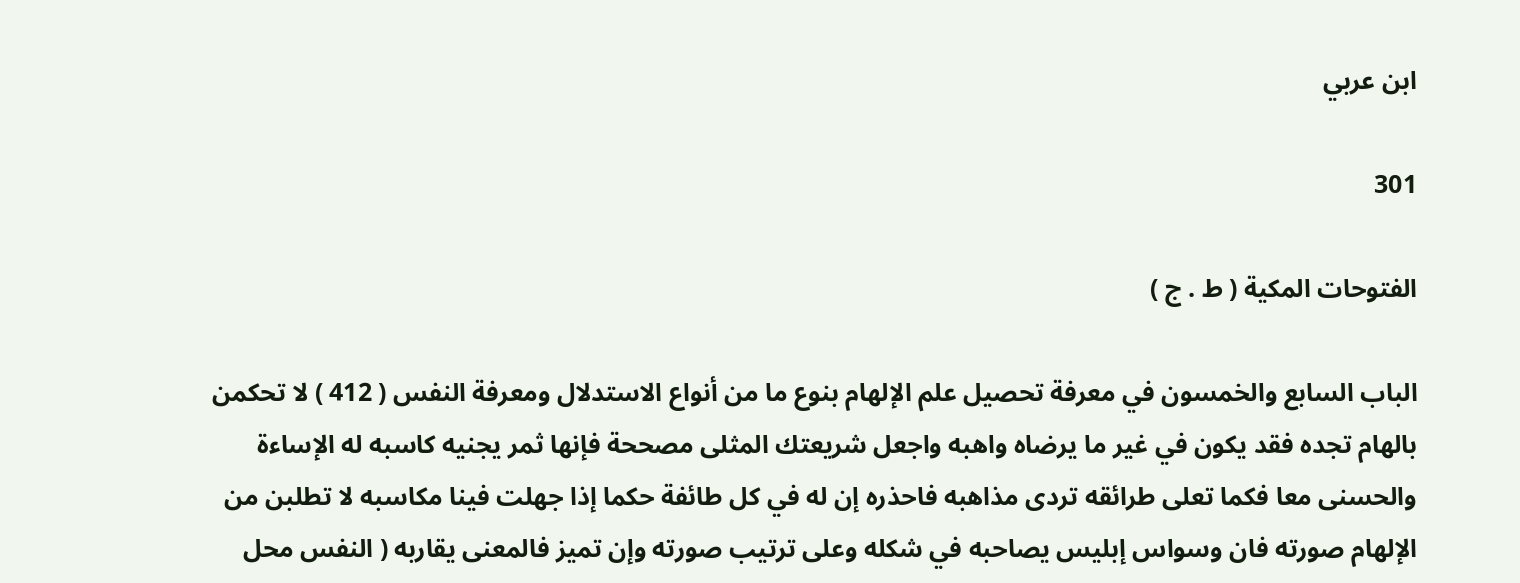ابن عربي

301

الفتوحات المكية ( ط . ج )

الباب السابع والخمسون في معرفة تحصيل علم الإلهام بنوع ما من أنواع الاستدلال ومعرفة النفس ( 412 ) لا تحكمن بالهام تجده فقد يكون في غير ما يرضاه واهبه واجعل شريعتك المثلى مصححة فإنها ثمر يجنيه كاسبه له الإساءة والحسنى معا فكما تعلى طرائقه تردى مذاهبه فاحذره إن له في كل طائفة حكما إذا جهلت فينا مكاسبه لا تطلبن من الإلهام صورته فان وسواس إبليس يصاحبه في شكله وعلى ترتيب صورته وإن تميز فالمعنى يقاربه ( النفس محل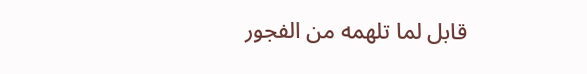قابل لما تلهمه من الفجور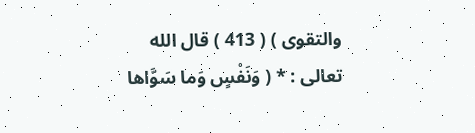والتقوى ) ( 413 ) قال الله تعالى : * ( وَنَفْسٍ وَما سَوَّاها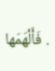. فَأَلْهَمَها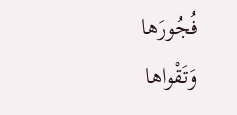فُجُورَها وَتَقْواها